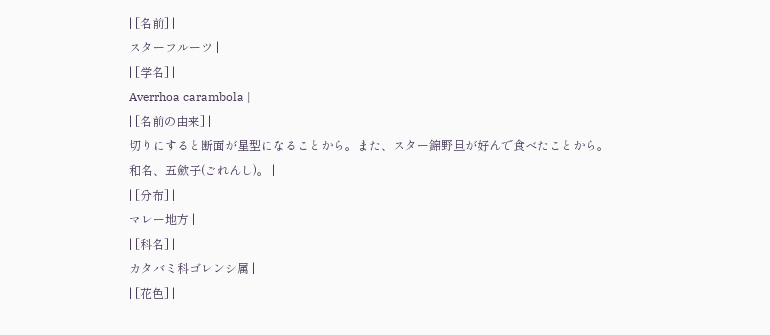| [名前] |
スターフルーツ |
| [学名] |
Averrhoa carambola |
| [名前の由来] |
切りにすると断面が星型になることから。また、スター錦野旦が好んで食べたことから。
和名、五歛子(ごれんし)。 |
| [分布] |
マレー地方 |
| [科名] |
カタバミ科ゴレンシ属 |
| [花色] |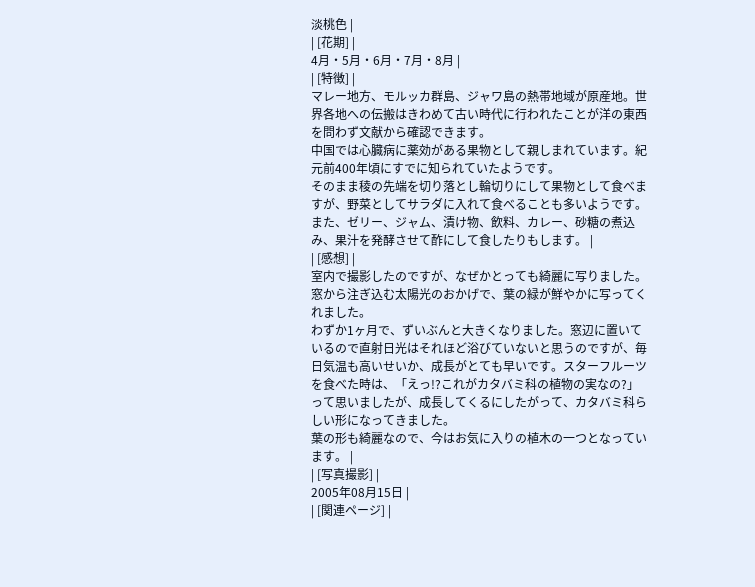淡桃色 |
| [花期] |
4月・5月・6月・7月・8月 |
| [特徴] |
マレー地方、モルッカ群島、ジャワ島の熱帯地域が原産地。世界各地への伝搬はきわめて古い時代に行われたことが洋の東西を問わず文献から確認できます。
中国では心臓病に薬効がある果物として親しまれています。紀元前400年頃にすでに知られていたようです。
そのまま稜の先端を切り落とし輪切りにして果物として食べますが、野菜としてサラダに入れて食べることも多いようです。また、ゼリー、ジャム、漬け物、飲料、カレー、砂糖の煮込み、果汁を発酵させて酢にして食したりもします。 |
| [感想] |
室内で撮影したのですが、なぜかとっても綺麗に写りました。窓から注ぎ込む太陽光のおかげで、葉の緑が鮮やかに写ってくれました。
わずか1ヶ月で、ずいぶんと大きくなりました。窓辺に置いているので直射日光はそれほど浴びていないと思うのですが、毎日気温も高いせいか、成長がとても早いです。スターフルーツを食べた時は、「えっ!?これがカタバミ科の植物の実なの?」って思いましたが、成長してくるにしたがって、カタバミ科らしい形になってきました。
葉の形も綺麗なので、今はお気に入りの植木の一つとなっています。 |
| [写真撮影] |
2005年08月15日 |
| [関連ページ] |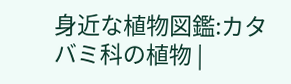身近な植物図鑑:カタバミ科の植物 |